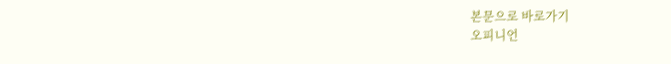본문으로 바로가기
오피니언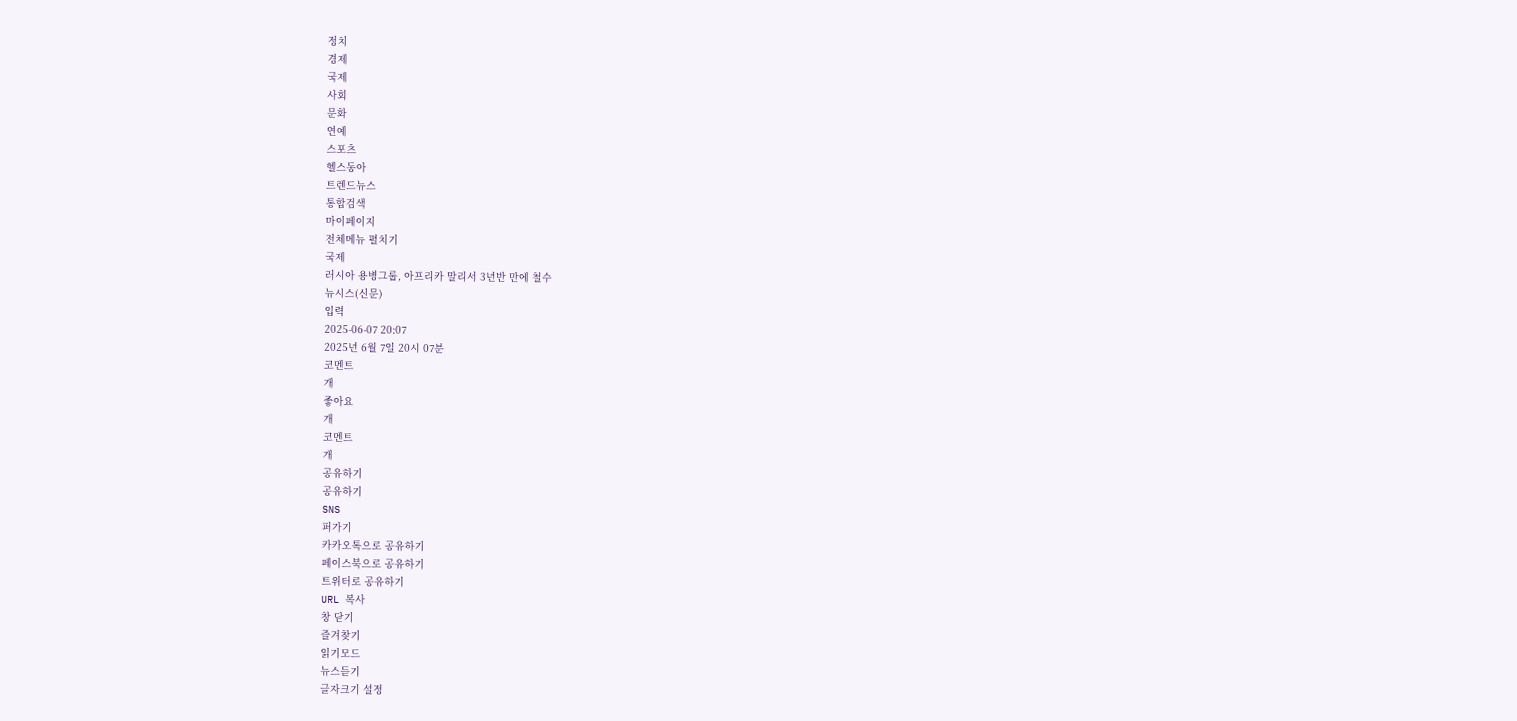정치
경제
국제
사회
문화
연예
스포츠
헬스동아
트렌드뉴스
통합검색
마이페이지
전체메뉴 펼치기
국제
러시아 용병그룹, 아프리카 말리서 3년반 만에 철수
뉴시스(신문)
입력
2025-06-07 20:07
2025년 6월 7일 20시 07분
코멘트
개
좋아요
개
코멘트
개
공유하기
공유하기
SNS
퍼가기
카카오톡으로 공유하기
페이스북으로 공유하기
트위터로 공유하기
URL 복사
창 닫기
즐겨찾기
읽기모드
뉴스듣기
글자크기 설정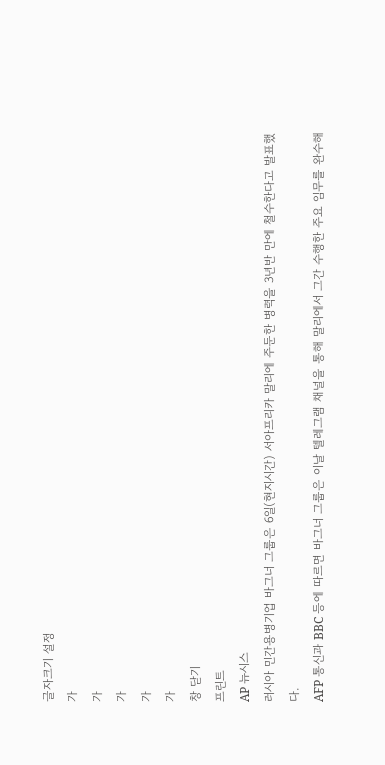글자크기 설정
가
가
가
가
가
창 닫기
프린트
AP 뉴시스
러시아 민간용병기업 바그너 그룹은 6일(현지시간) 서아프리카 말리에 주둔한 병력을 3년반 만에 철수한다고 발표했다.
AFP 통신과 BBC 등에 따르면 바그너 그룹은 이날 텔레그램 채널을 통해 말리에서 그간 수행한 주요 임무를 완수해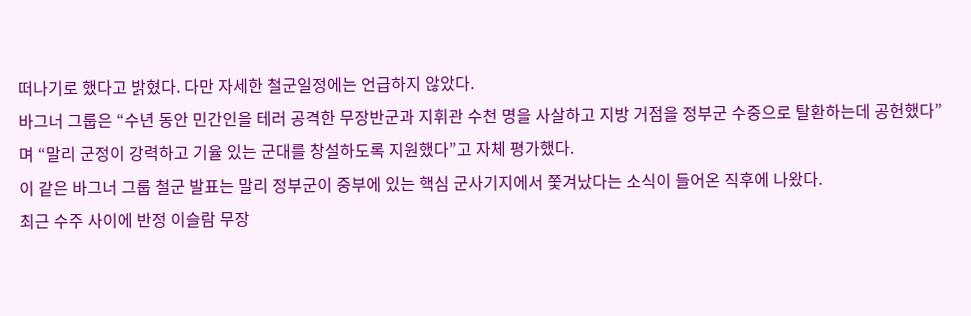떠나기로 했다고 밝혔다. 다만 자세한 철군일정에는 언급하지 않았다.
바그너 그룹은 “수년 동안 민간인을 테러 공격한 무장반군과 지휘관 수천 명을 사살하고 지방 거점을 정부군 수중으로 탈환하는데 공헌했다”며 “말리 군정이 강력하고 기율 있는 군대를 창설하도록 지원했다”고 자체 평가했다.
이 같은 바그너 그룹 철군 발표는 말리 정부군이 중부에 있는 핵심 군사기지에서 쫓겨났다는 소식이 들어온 직후에 나왔다.
최근 수주 사이에 반정 이슬람 무장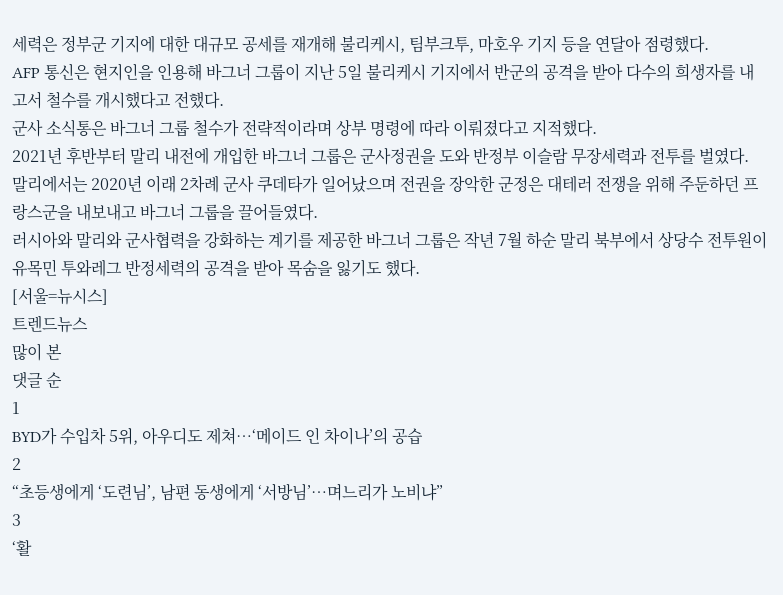세력은 정부군 기지에 대한 대규모 공세를 재개해 불리케시, 팀부크투, 마호우 기지 등을 연달아 점령했다.
AFP 통신은 현지인을 인용해 바그너 그룹이 지난 5일 불리케시 기지에서 반군의 공격을 받아 다수의 희생자를 내고서 철수를 개시했다고 전했다.
군사 소식통은 바그너 그룹 철수가 전략적이라며 상부 명령에 따라 이뤄졌다고 지적했다.
2021년 후반부터 말리 내전에 개입한 바그너 그룹은 군사정권을 도와 반정부 이슬람 무장세력과 전투를 벌였다.
말리에서는 2020년 이래 2차례 군사 쿠데타가 일어났으며 전권을 장악한 군정은 대테러 전쟁을 위해 주둔하던 프랑스군을 내보내고 바그너 그룹을 끌어들였다.
러시아와 말리와 군사협력을 강화하는 계기를 제공한 바그너 그룹은 작년 7월 하순 말리 북부에서 상당수 전투원이 유목민 투와레그 반정세력의 공격을 받아 목숨을 잃기도 했다.
[서울=뉴시스]
트렌드뉴스
많이 본
댓글 순
1
BYD가 수입차 5위, 아우디도 제쳐…‘메이드 인 차이나’의 공습
2
“초등생에게 ‘도련님’, 남편 동생에게 ‘서방님’…며느리가 노비냐”
3
‘활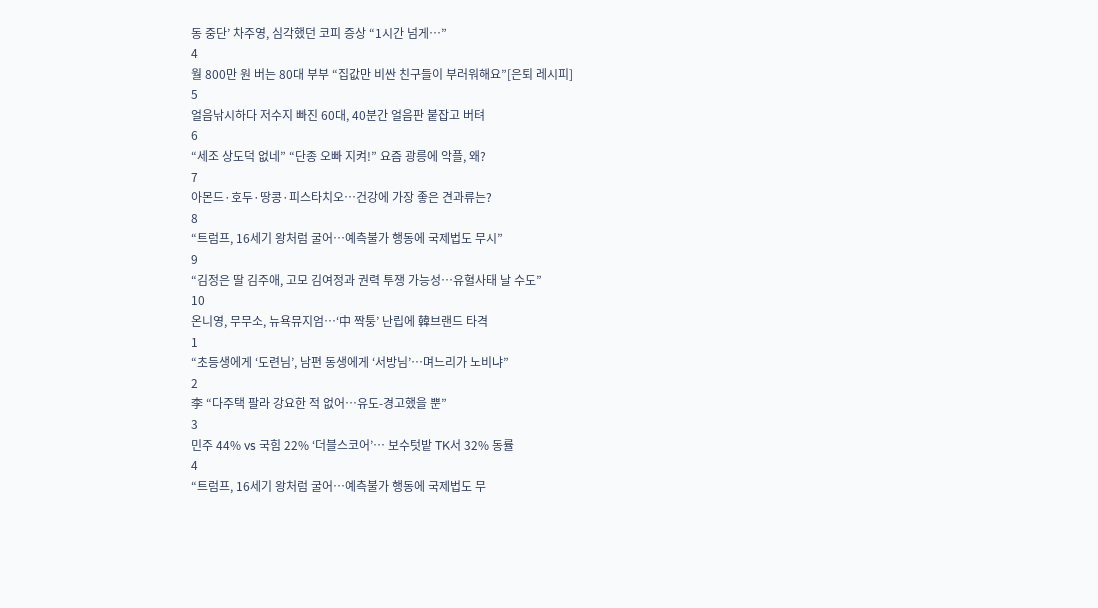동 중단’ 차주영, 심각했던 코피 증상 “1시간 넘게…”
4
월 800만 원 버는 80대 부부 “집값만 비싼 친구들이 부러워해요”[은퇴 레시피]
5
얼음낚시하다 저수지 빠진 60대, 40분간 얼음판 붙잡고 버텨
6
“세조 상도덕 없네” “단종 오빠 지켜!” 요즘 광릉에 악플, 왜?
7
아몬드·호두·땅콩·피스타치오…건강에 가장 좋은 견과류는?
8
“트럼프, 16세기 왕처럼 굴어…예측불가 행동에 국제법도 무시”
9
“김정은 딸 김주애, 고모 김여정과 권력 투쟁 가능성…유혈사태 날 수도”
10
온니영, 무무소, 뉴욕뮤지엄…‘中 짝퉁’ 난립에 韓브랜드 타격
1
“초등생에게 ‘도련님’, 남편 동생에게 ‘서방님’…며느리가 노비냐”
2
李 “다주택 팔라 강요한 적 없어…유도-경고했을 뿐”
3
민주 44% vs 국힘 22% ‘더블스코어’… 보수텃밭 TK서 32% 동률
4
“트럼프, 16세기 왕처럼 굴어…예측불가 행동에 국제법도 무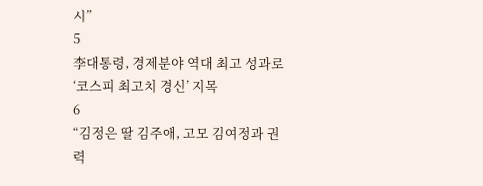시”
5
李대통령, 경제분야 역대 최고 성과로 ‘코스피 최고치 경신’ 지목
6
“김정은 딸 김주애, 고모 김여정과 권력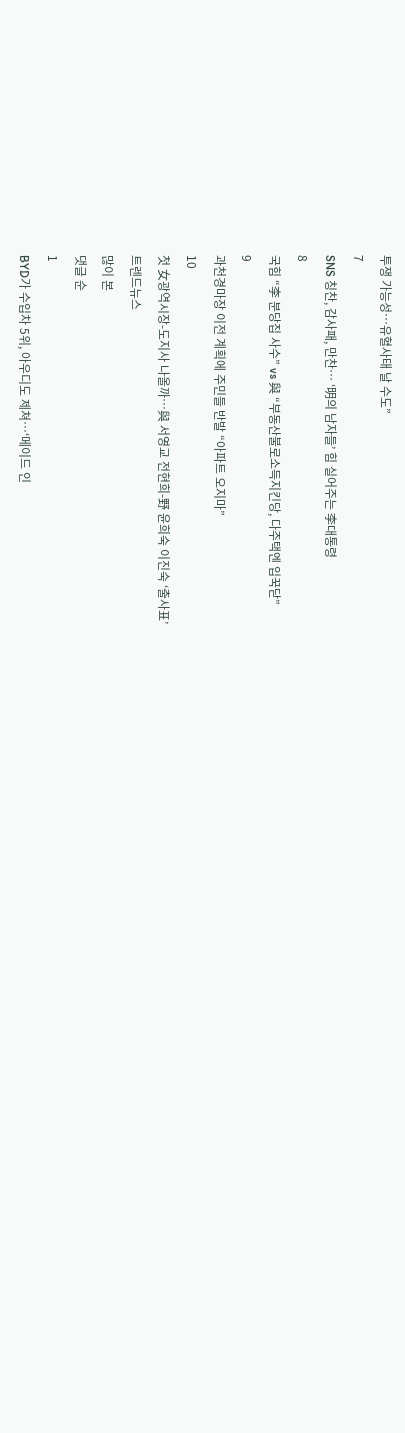투쟁 가능성…유혈사태 날 수도”
7
SNS 칭찬, 감사패, 만찬… ‘明의 남자들’ 힘 실어주는 李대통령
8
국힘 “李 분당집 사수” vs 與 “부동산불로소득지킨당, 다주택엔 입꾹닫”
9
과천경마장 이전 계획에 주민들 반발 “아파트 오지마”
10
첫 女광역시장-도지사 나올까…與 서영교 전현희-野 윤희숙 이진숙 ‘출사표’
트렌드뉴스
많이 본
댓글 순
1
BYD가 수입차 5위, 아우디도 제쳐…‘메이드 인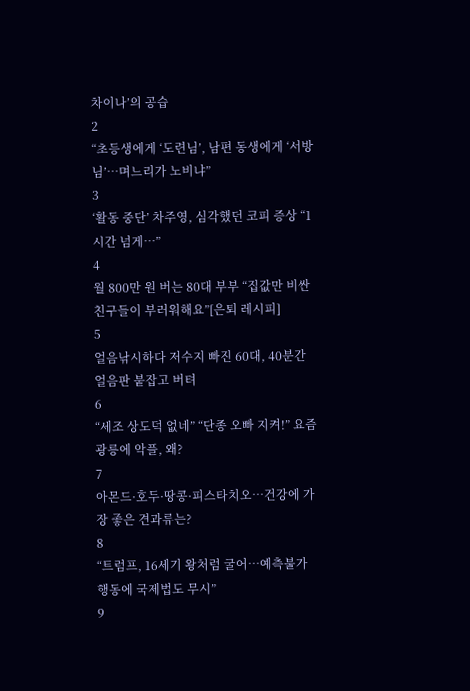차이나’의 공습
2
“초등생에게 ‘도련님’, 남편 동생에게 ‘서방님’…며느리가 노비냐”
3
‘활동 중단’ 차주영, 심각했던 코피 증상 “1시간 넘게…”
4
월 800만 원 버는 80대 부부 “집값만 비싼 친구들이 부러워해요”[은퇴 레시피]
5
얼음낚시하다 저수지 빠진 60대, 40분간 얼음판 붙잡고 버텨
6
“세조 상도덕 없네” “단종 오빠 지켜!” 요즘 광릉에 악플, 왜?
7
아몬드·호두·땅콩·피스타치오…건강에 가장 좋은 견과류는?
8
“트럼프, 16세기 왕처럼 굴어…예측불가 행동에 국제법도 무시”
9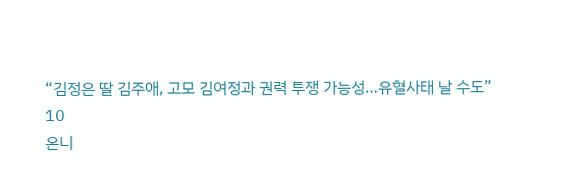“김정은 딸 김주애, 고모 김여정과 권력 투쟁 가능성…유혈사태 날 수도”
10
온니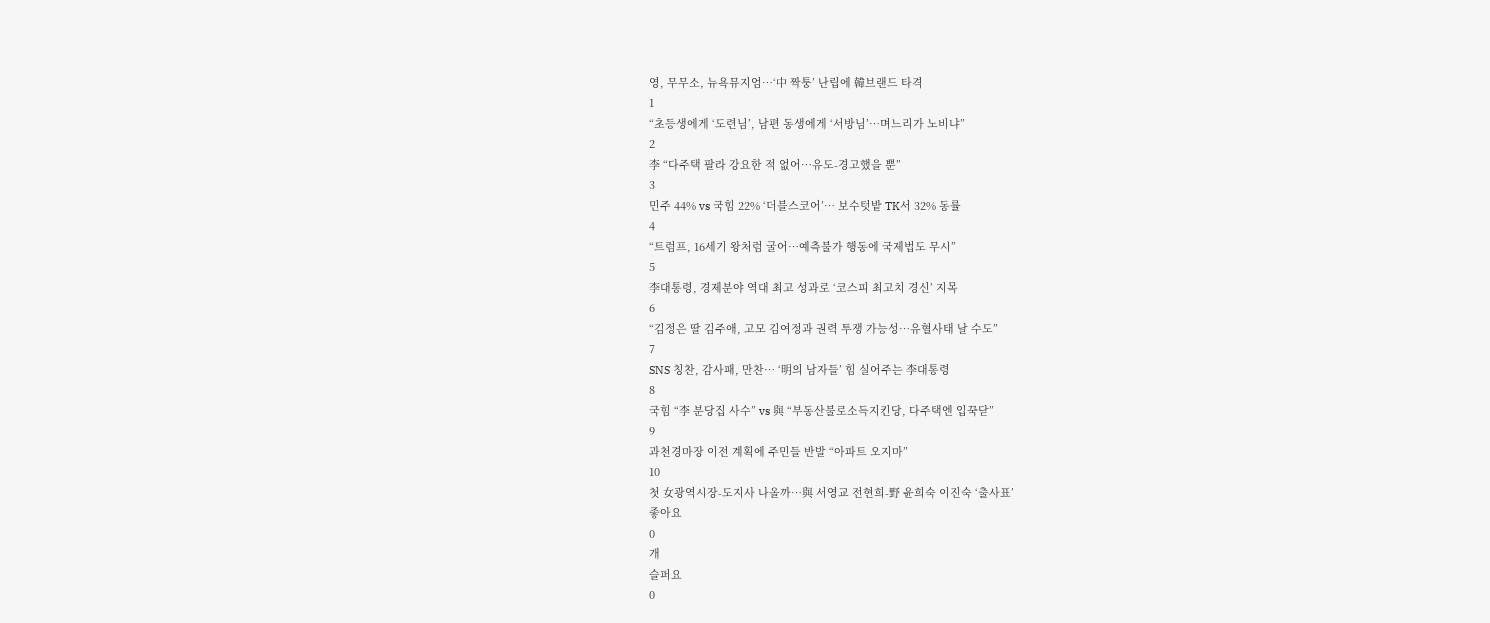영, 무무소, 뉴욕뮤지엄…‘中 짝퉁’ 난립에 韓브랜드 타격
1
“초등생에게 ‘도련님’, 남편 동생에게 ‘서방님’…며느리가 노비냐”
2
李 “다주택 팔라 강요한 적 없어…유도-경고했을 뿐”
3
민주 44% vs 국힘 22% ‘더블스코어’… 보수텃밭 TK서 32% 동률
4
“트럼프, 16세기 왕처럼 굴어…예측불가 행동에 국제법도 무시”
5
李대통령, 경제분야 역대 최고 성과로 ‘코스피 최고치 경신’ 지목
6
“김정은 딸 김주애, 고모 김여정과 권력 투쟁 가능성…유혈사태 날 수도”
7
SNS 칭찬, 감사패, 만찬… ‘明의 남자들’ 힘 실어주는 李대통령
8
국힘 “李 분당집 사수” vs 與 “부동산불로소득지킨당, 다주택엔 입꾹닫”
9
과천경마장 이전 계획에 주민들 반발 “아파트 오지마”
10
첫 女광역시장-도지사 나올까…與 서영교 전현희-野 윤희숙 이진숙 ‘출사표’
좋아요
0
개
슬퍼요
0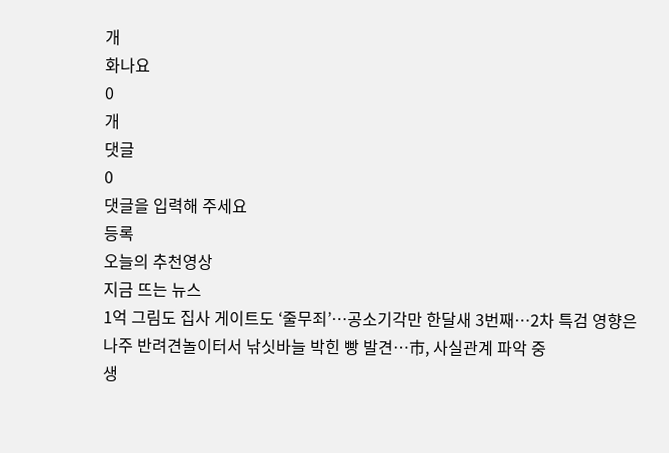개
화나요
0
개
댓글
0
댓글을 입력해 주세요
등록
오늘의 추천영상
지금 뜨는 뉴스
1억 그림도 집사 게이트도 ‘줄무죄’…공소기각만 한달새 3번째…2차 특검 영향은
나주 반려견놀이터서 낚싯바늘 박힌 빵 발견…市, 사실관계 파악 중
생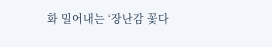화 밀어내는 ‘장난감 꽃다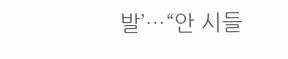발’…“안 시들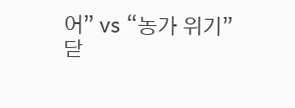어” vs “농가 위기”
닫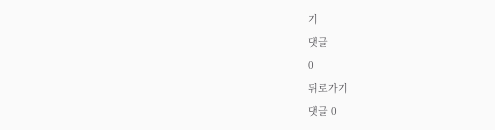기
댓글
0
뒤로가기
댓글 0